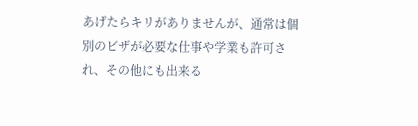あげたらキリがありませんが、通常は個別のビザが必要な仕事や学業も許可され、その他にも出来る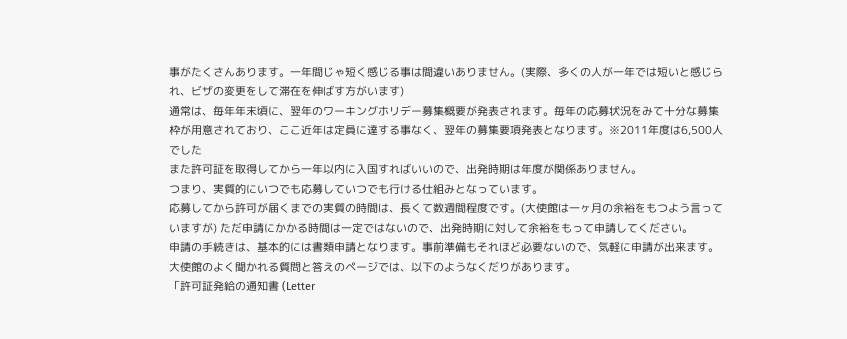事がたくさんあります。一年間じゃ短く感じる事は間違いありません。(実際、多くの人が一年では短いと感じられ、ビザの変更をして滞在を伸ばす方がいます)
通常は、毎年年末頃に、翌年のワーキングホリデー募集概要が発表されます。毎年の応募状況をみて十分な募集枠が用意されており、ここ近年は定員に達する事なく、翌年の募集要項発表となります。※2011年度は6,500人でした
また許可証を取得してから一年以内に入国すればいいので、出発時期は年度が関係ありません。
つまり、実質的にいつでも応募していつでも行ける仕組みとなっています。
応募してから許可が届くまでの実質の時間は、長くて数週間程度です。(大使館は一ヶ月の余裕をもつよう言っていますが) ただ申請にかかる時間は一定ではないので、出発時期に対して余裕をもって申請してください。
申請の手続きは、基本的には書類申請となります。事前準備もそれほど必要ないので、気軽に申請が出来ます。
大使館のよく聞かれる質問と答えのページでは、以下のようなくだりがあります。
「許可証発給の通知書 (Letter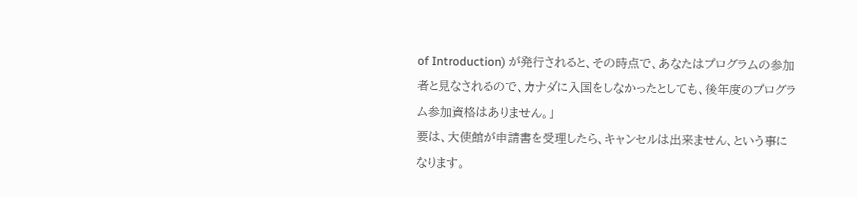of Introduction) が発行されると、その時点で、あなたはプログラムの参加者と見なされるので、カナダに入国をしなかったとしても、後年度のプログラム参加資格はありません。」
要は、大使館が申請書を受理したら、キャンセルは出来ません、という事になります。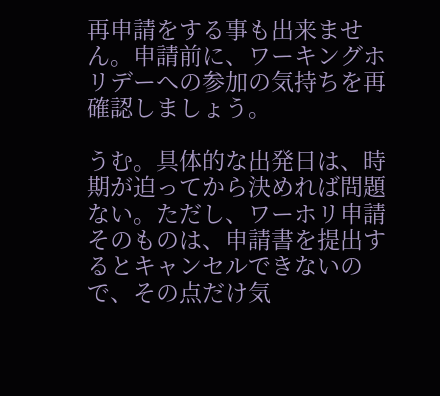再申請をする事も出来ません。申請前に、ワーキングホリデーへの参加の気持ちを再確認しましょう。

うむ。具体的な出発日は、時期が迫ってから決めれば問題ない。ただし、ワーホリ申請そのものは、申請書を提出するとキャンセルできないので、その点だけ気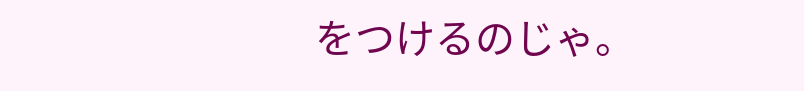をつけるのじゃ。